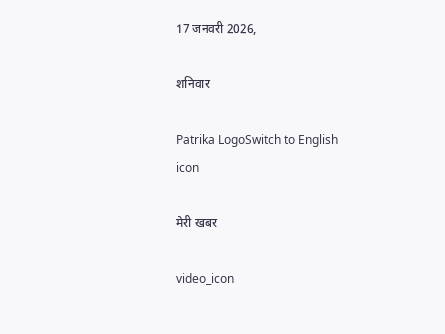17 जनवरी 2026,

शनिवार

Patrika LogoSwitch to English
icon

मेरी खबर

video_icon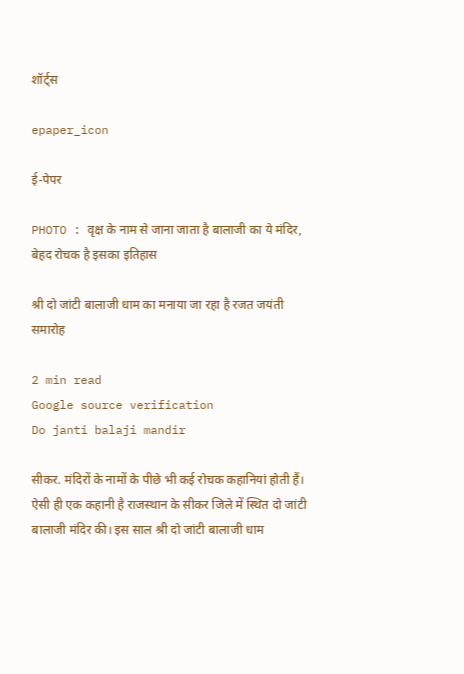शॉर्ट्स

epaper_icon

ई-पेपर

PHOTO : वृक्ष के नाम से जाना जाता है बालाजी का ये मंदिर, बेहद रोचक है इसका इतिहास

श्री दो जांटी बालाजी धाम का मनाया जा रहा है रजत जयंती समारोह

2 min read
Google source verification
Do janti balaji mandir

सीकर. मंदिरों के नामों के पीछे भी कई रोचक कहानियां होती हैं। ऐसी ही एक कहानी है राजस्थान के सीकर जिले में स्थित दो जांटी बालाजी मंदिर की। इस साल श्री दो जांटी बालाजी धाम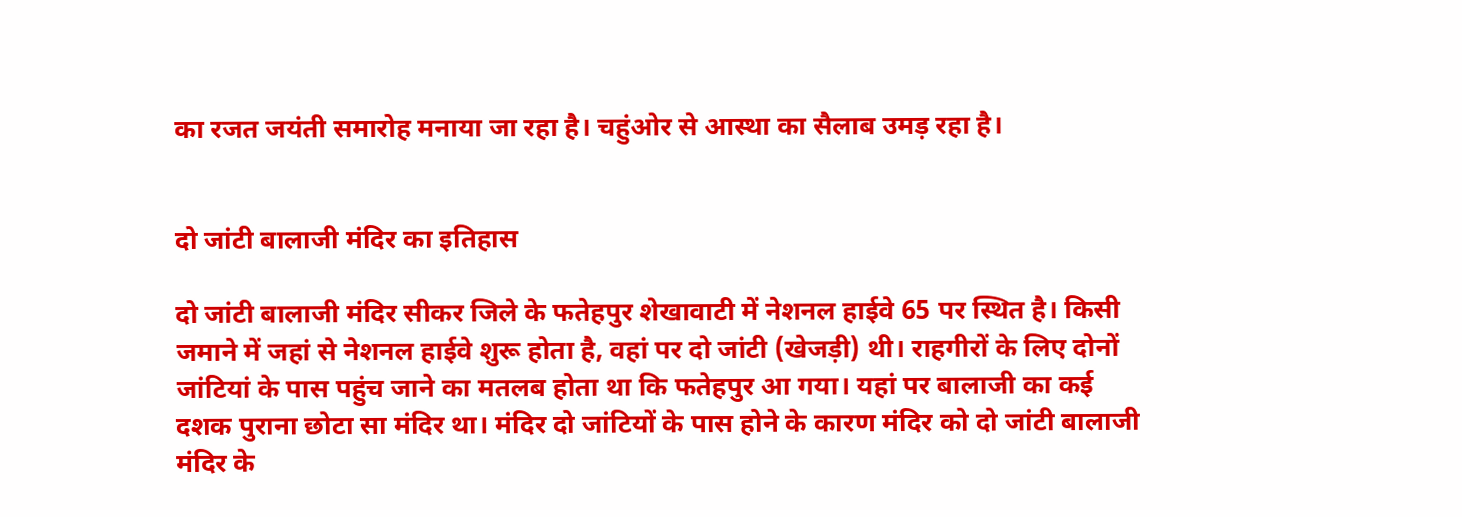का रजत जयंती समारोह मनाया जा रहा है। चहुंओर से आस्था का सैलाब उमड़ रहा है।


दो जांटी बालाजी मंदिर का इतिहास

दो जांटी बालाजी मंदिर सीकर जिले के फतेहपुर शेखावाटी में नेशनल हाईवे 65 पर स्थित है। किसी जमाने में जहां से नेशनल हाईवे शुरू होता है, वहां पर दो जांटी (खेजड़ी) थी। राहगीरों के लिए दोनों जांटियां के पास पहुंच जाने का मतलब होता था कि फतेहपुर आ गया। यहां पर बालाजी का कई दशक पुराना छोटा सा मंदिर था। मंदिर दो जांटियों के पास होने के कारण मंदिर को दो जांटी बालाजी मंदिर के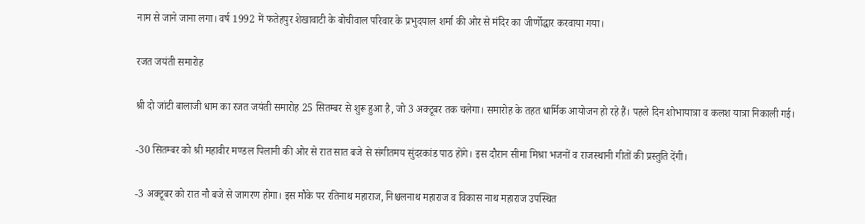नाम से जाने जाना लगा। वर्ष 1992 में फतेहपुर शेखावाटी के बोचीवाल परिवार के प्रभुदयाल शर्मा की ओर से मंदिर का जीर्णोद्धार करवाया गया।

रजत जयंती समारोह

श्री दो जांटी बालाजी धाम का रजत जयंती समारोह 25 सितम्बर से शुरू हुआ है, जो 3 अक्टूबर तक चलेगा। समारोह के तहत धार्मिक आयोजन हो रहे हैं। पहले दिन शोभायात्रा व कलश यात्रा निकाली गई।

-30 सितम्बर को श्री महावीर मण्डल पिलानी की ओर से रात सात बजे से संगीतमय सुंदरकांड पाठ होंगे। इस दौरान सीमा मिश्रा भजनों व राजस्थानी गीतों की प्रस्तुति देंगी।

-3 अक्टूबर को रात नौ बजे से जागरण होगा। इस मौके पर रतिनाथ महाराज, निश्चलनाथ महाराज व विकास नाथ महाराज उपस्थित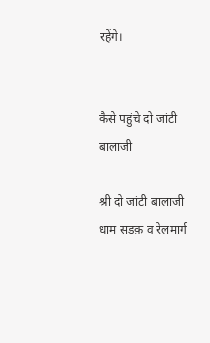रहेंगे।


कैसे पहुंचे दो जांटी बालाजी

श्री दो जांटी बालाजी धाम सडक़ व रेलमार्ग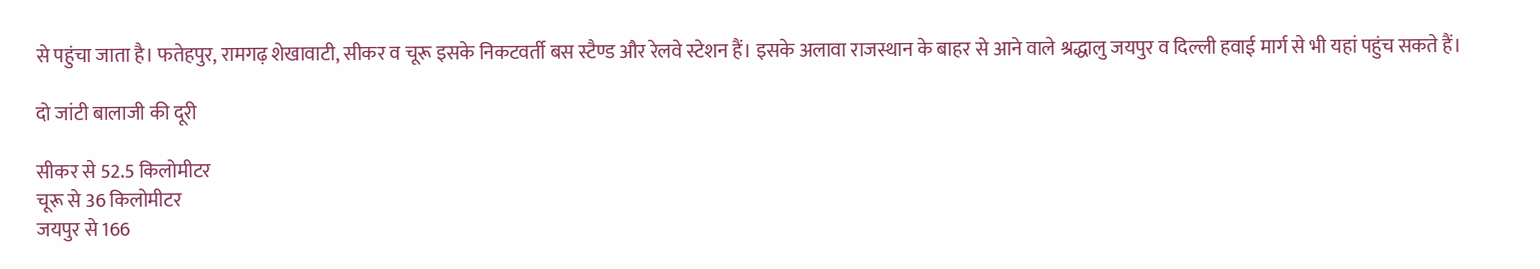से पहुंचा जाता है। फतेहपुर, रामगढ़ शेखावाटी, सीकर व चूरू इसके निकटवर्ती बस स्टैण्ड और रेलवे स्टेशन हैं। इसके अलावा राजस्थान के बाहर से आने वाले श्रद्धालु जयपुर व दिल्ली हवाई मार्ग से भी यहां पहुंच सकते हैं।

दो जांटी बालाजी की दूरी

सीकर से 52.5 किलोमीटर
चूरू से 36 किलोमीटर
जयपुर से 166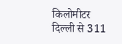किलोमीटर
दिल्ली से 311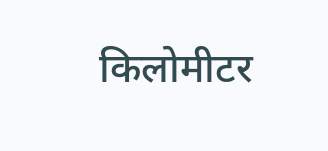किलोमीटर